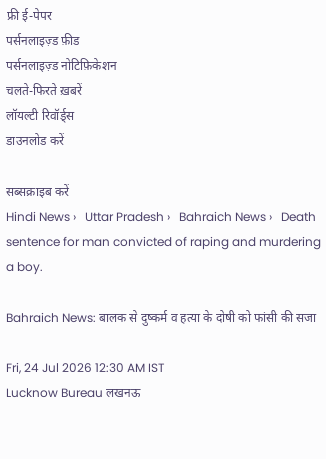फ्री ई-पेपर
पर्सनलाइज़्ड फ़ीड
पर्सनलाइज़्ड नोटिफ़िकेशन
चलते-फिरते ख़बरें
लॉयल्टी रिवॉर्ड्स
डाउनलोड करें

सब्सक्राइब करें
Hindi News ›   Uttar Pradesh ›   Bahraich News ›   Death sentence for man convicted of raping and murdering a boy.

Bahraich News: बालक से दुष्कर्म व हत्या के दोषी को फांसी की सजा

Fri, 24 Jul 2026 12:30 AM IST
Lucknow Bureau लखनऊ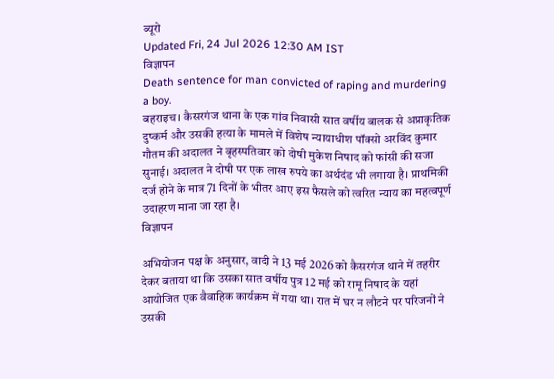ब्यूरो
Updated Fri, 24 Jul 2026 12:30 AM IST
विज्ञापन
Death sentence for man convicted of raping and murdering a boy.
बहराइच। कैसरगंज थाना के एक गांव निवासी सात वर्षीय बालक से अप्राकृतिक दुष्कर्म और उसकी हत्या के मामले में विशेष न्यायाधीश पॉक्सो अरविंद कुमार गौतम की अदालत ने बृहस्पतिवार को दोषी मुकेश निषाद को फांसी की सजा सुनाई। अदालत ने दोषी पर एक लाख रुपये का अर्थदंड भी लगाया है। प्राथमिकी दर्ज होने के मात्र 71 दिनों के भीतर आए इस फैसले को त्वरित न्याय का महत्वपूर्ण उदाहरण माना जा रहा है।
विज्ञापन

अभियोजन पक्ष के अनुसार, वादी ने 13 मई 2026 को कैसरगंज थाने में तहरीर देकर बताया था कि उसका सात वर्षीय पुत्र 12 मई को रामू निषाद के यहां आयोजित एक वैवाहिक कार्यक्रम में गया था। रात में घर न लौटने पर परिजनों ने उसकी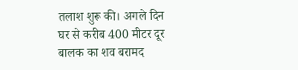तलाश शुरू की। अगले दिन घर से करीब 400 मीटर दूर बालक का शव बरामद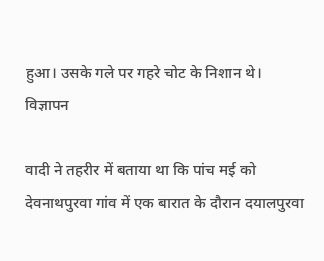हुआ। उसके गले पर गहरे चोट के निशान थे।
विज्ञापन

वादी ने तहरीर में बताया था कि पांच मई को देवनाथपुरवा गांव में एक बारात के दौरान दयालपुरवा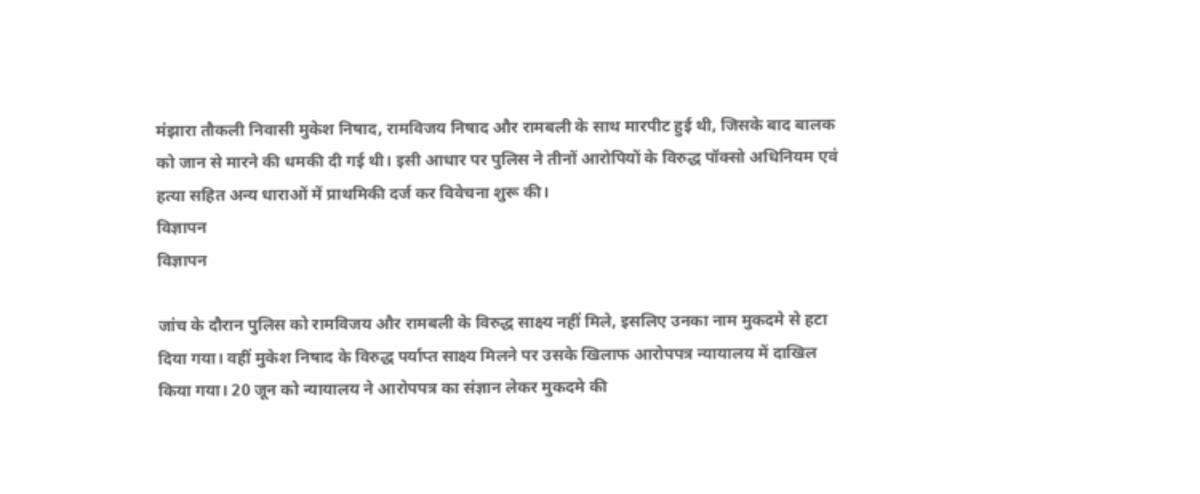मंझारा तौकली निवासी मुकेश निषाद, रामविजय निषाद और रामबली के साथ मारपीट हुई थी, जिसके बाद बालक को जान से मारने की धमकी दी गई थी। इसी आधार पर पुलिस ने तीनों आरोपियों के विरुद्ध पॉक्सो अधिनियम एवं हत्या सहित अन्य धाराओं में प्राथमिकी दर्ज कर विवेचना शुरू की।
विज्ञापन
विज्ञापन

जांच के दौरान पुलिस को रामविजय और रामबली के विरुद्ध साक्ष्य नहीं मिले, इसलिए उनका नाम मुकदमे से हटा दिया गया। वहीं मुकेश निषाद के विरुद्ध पर्याप्त साक्ष्य मिलने पर उसके खिलाफ आरोपपत्र न्यायालय में दाखिल किया गया। 20 जून को न्यायालय ने आरोपपत्र का संज्ञान लेकर मुकदमे की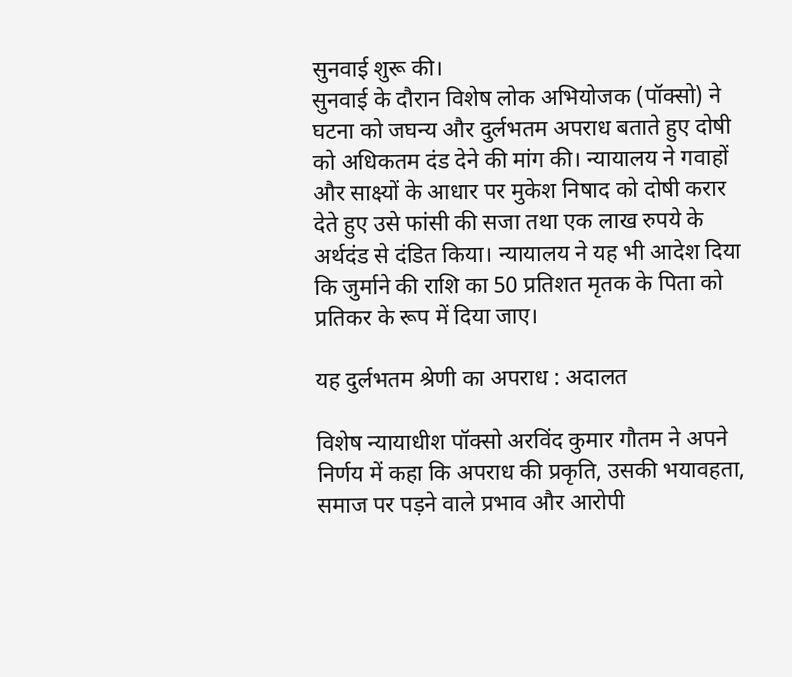सुनवाई शुरू की।
सुनवाई के दौरान विशेष लोक अभियोजक (पॉक्सो) ने घटना को जघन्य और दुर्लभतम अपराध बताते हुए दोषी को अधिकतम दंड देने की मांग की। न्यायालय ने गवाहों और साक्ष्यों के आधार पर मुकेश निषाद को दोषी करार देते हुए उसे फांसी की सजा तथा एक लाख रुपये के अर्थदंड से दंडित किया। न्यायालय ने यह भी आदेश दिया कि जुर्माने की राशि का 50 प्रतिशत मृतक के पिता को प्रतिकर के रूप में दिया जाए।

यह दुर्लभतम श्रेणी का अपराध : अदालत

विशेष न्यायाधीश पॉक्सो अरविंद कुमार गौतम ने अपने निर्णय में कहा कि अपराध की प्रकृति, उसकी भयावहता, समाज पर पड़ने वाले प्रभाव और आरोपी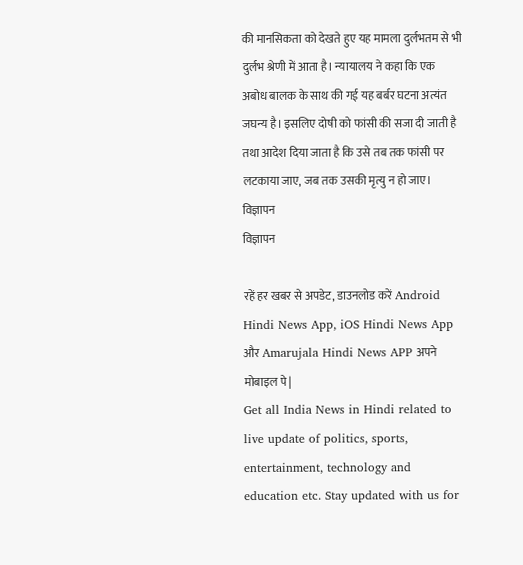की मानसिकता को देखते हुए यह मामला दुर्लभतम से भी दुर्लभ श्रेणी में आता है। न्यायालय ने कहा कि एक अबोध बालक के साथ की गई यह बर्बर घटना अत्यंत जघन्य है। इसलिए दोषी को फांसी की सजा दी जाती है तथा आदेश दिया जाता है कि उसे तब तक फांसी पर लटकाया जाए, जब तक उसकी मृत्यु न हो जाए।
विज्ञापन
विज्ञापन

रहें हर खबर से अपडेट, डाउनलोड करें Android Hindi News App, iOS Hindi News App और Amarujala Hindi News APP अपने मोबाइल पे|
Get all India News in Hindi related to live update of politics, sports, entertainment, technology and education etc. Stay updated with us for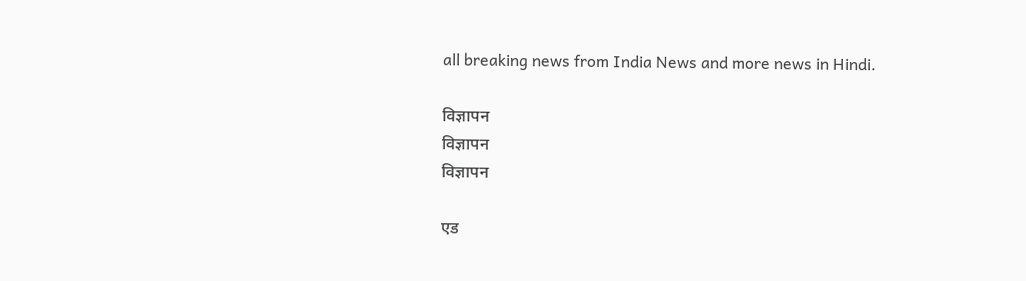all breaking news from India News and more news in Hindi.

विज्ञापन
विज्ञापन
विज्ञापन

एड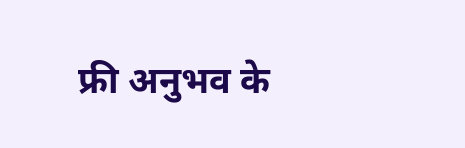फ्री अनुभव के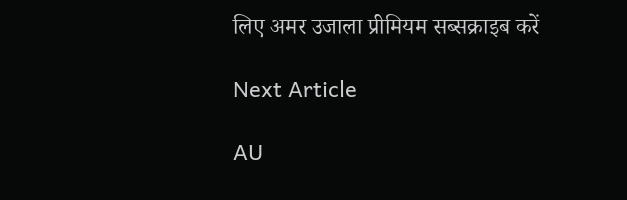लिए अमर उजाला प्रीमियम सब्सक्राइब करें

Next Article

AU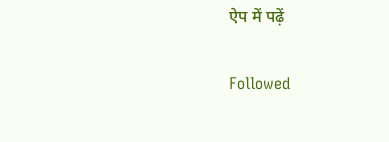ऐप में पढ़ें

Followed